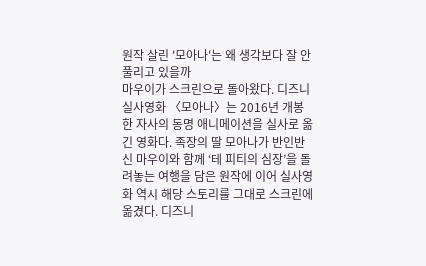원작 살린 '모아나'는 왜 생각보다 잘 안 풀리고 있을까
마우이가 스크린으로 돌아왔다. 디즈니 실사영화 〈모아나〉는 2016년 개봉한 자사의 동명 애니메이션을 실사로 옮긴 영화다. 족장의 딸 모아나가 반인반신 마우이와 함께 ‘테 피티의 심장’을 돌려놓는 여행을 담은 원작에 이어 실사영화 역시 해당 스토리를 그대로 스크린에 옮겼다. 디즈니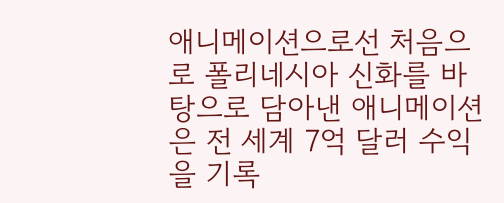애니메이션으로선 처음으로 폴리네시아 신화를 바탕으로 담아낸 애니메이션은 전 세계 7억 달러 수익을 기록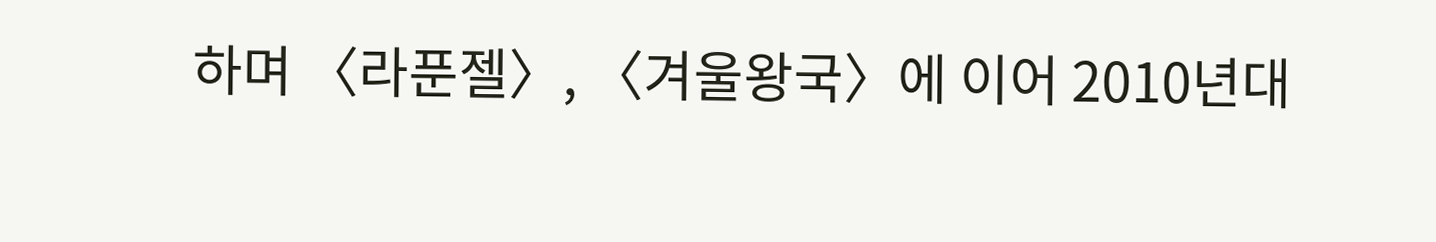하며 〈라푼젤〉, 〈겨울왕국〉에 이어 2010년대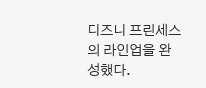디즈니 프린세스의 라인업을 완성했다.